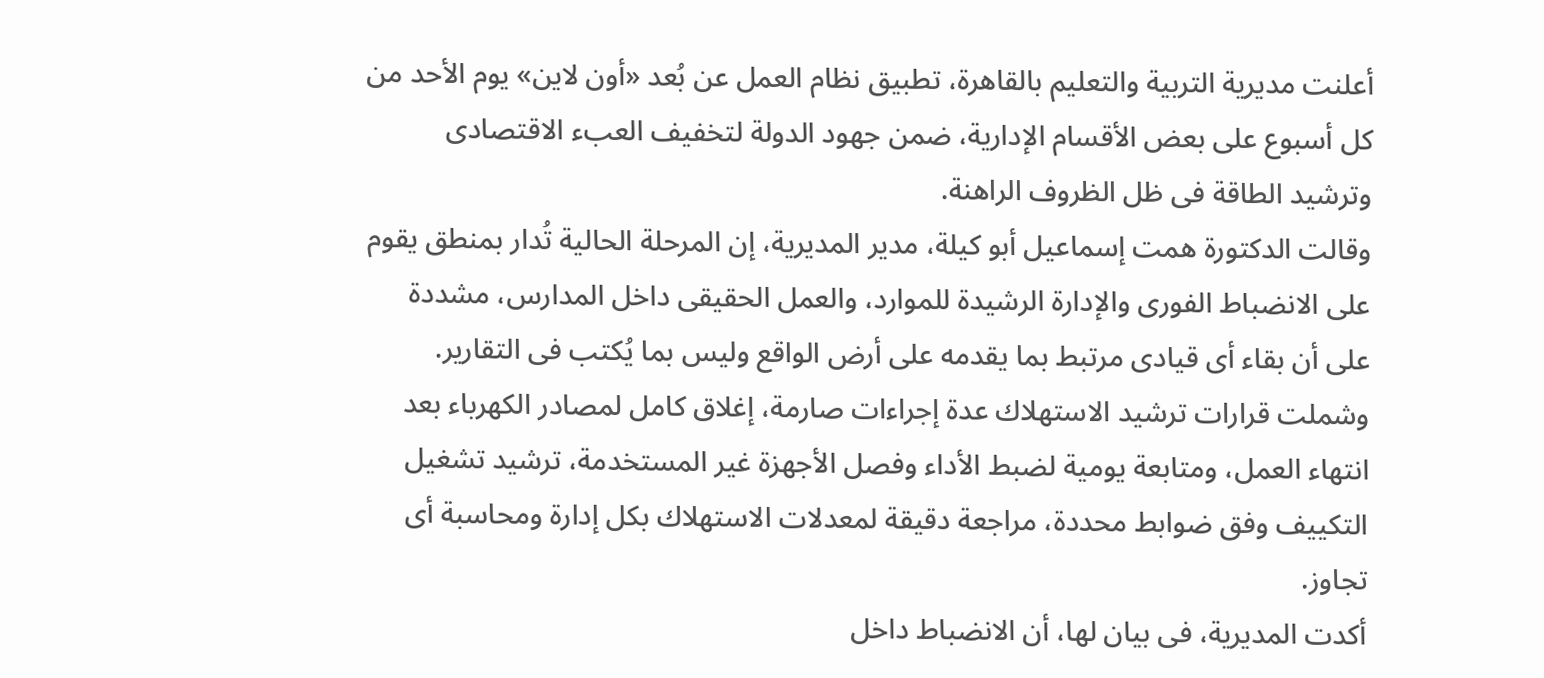أعلنت مديرية التربية والتعليم بالقاهرة، تطبيق نظام العمل عن بُعد «أون لاين» يوم الأحد من كل أسبوع على بعض الأقسام الإدارية، ضمن جهود الدولة لتخفيف العبء الاقتصادى وترشيد الطاقة فى ظل الظروف الراهنة.
وقالت الدكتورة همت إسماعيل أبو كيلة، مدير المديرية، إن المرحلة الحالية تُدار بمنطق يقوم على الانضباط الفورى والإدارة الرشيدة للموارد، والعمل الحقيقى داخل المدارس، مشددة على أن بقاء أى قيادى مرتبط بما يقدمه على أرض الواقع وليس بما يُكتب فى التقارير.
وشملت قرارات ترشيد الاستهلاك عدة إجراءات صارمة، إغلاق كامل لمصادر الكهرباء بعد انتهاء العمل، ومتابعة يومية لضبط الأداء وفصل الأجهزة غير المستخدمة، ترشيد تشغيل التكييف وفق ضوابط محددة، مراجعة دقيقة لمعدلات الاستهلاك بكل إدارة ومحاسبة أى تجاوز.
أكدت المديرية، فى بيان لها، أن الانضباط داخل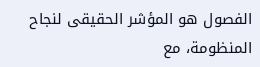الفصول هو المؤشر الحقيقى لنجاح المنظومة، مع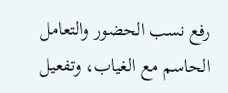رفع نسب الحضور والتعامل الحاسم مع الغياب، وتفعيل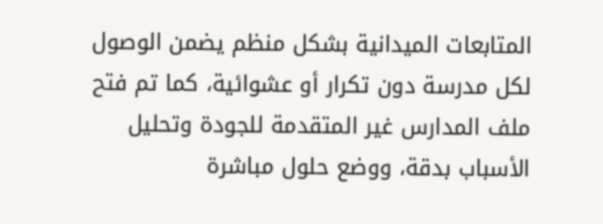المتابعات الميدانية بشكل منظم يضمن الوصول لكل مدرسة دون تكرار أو عشوائية، كما تم فتح ملف المدارس غير المتقدمة للجودة وتحليل الأسباب بدقة، ووضع حلول مباشرة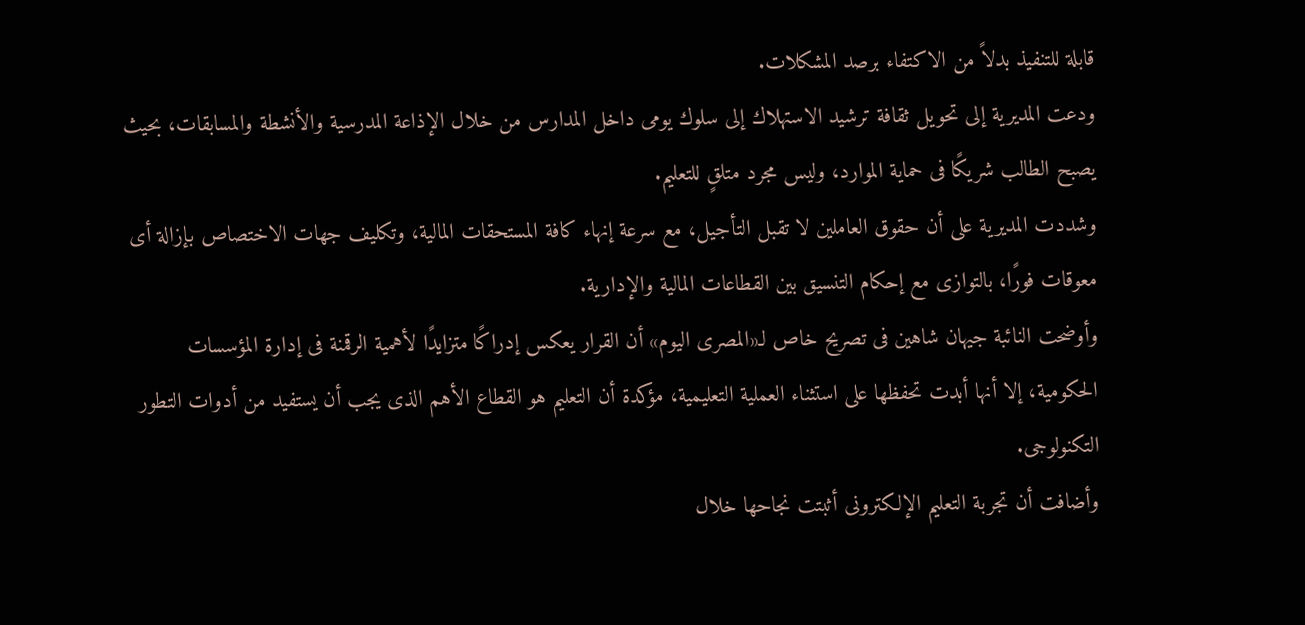قابلة للتنفيذ بدلاً من الاكتفاء برصد المشكلات.
ودعت المديرية إلى تحويل ثقافة ترشيد الاستهلاك إلى سلوك يومى داخل المدارس من خلال الإذاعة المدرسية والأنشطة والمسابقات، بحيث يصبح الطالب شريكًا فى حماية الموارد، وليس مجرد متلقٍ للتعليم.
وشددت المديرية على أن حقوق العاملين لا تقبل التأجيل، مع سرعة إنهاء كافة المستحقات المالية، وتكليف جهات الاختصاص بإزالة أى معوقات فورًا، بالتوازى مع إحكام التنسيق بين القطاعات المالية والإدارية.
وأوضحت النائبة جيهان شاهين فى تصريح خاص لـ«المصرى اليوم» أن القرار يعكس إدراكًا متزايدًا لأهمية الرقمنة فى إدارة المؤسسات الحكومية، إلا أنها أبدت تحفظها على استثناء العملية التعليمية، مؤكدة أن التعليم هو القطاع الأهم الذى يجب أن يستفيد من أدوات التطور التكنولوجى.
وأضافت أن تجربة التعليم الإلكترونى أثبتت نجاحها خلال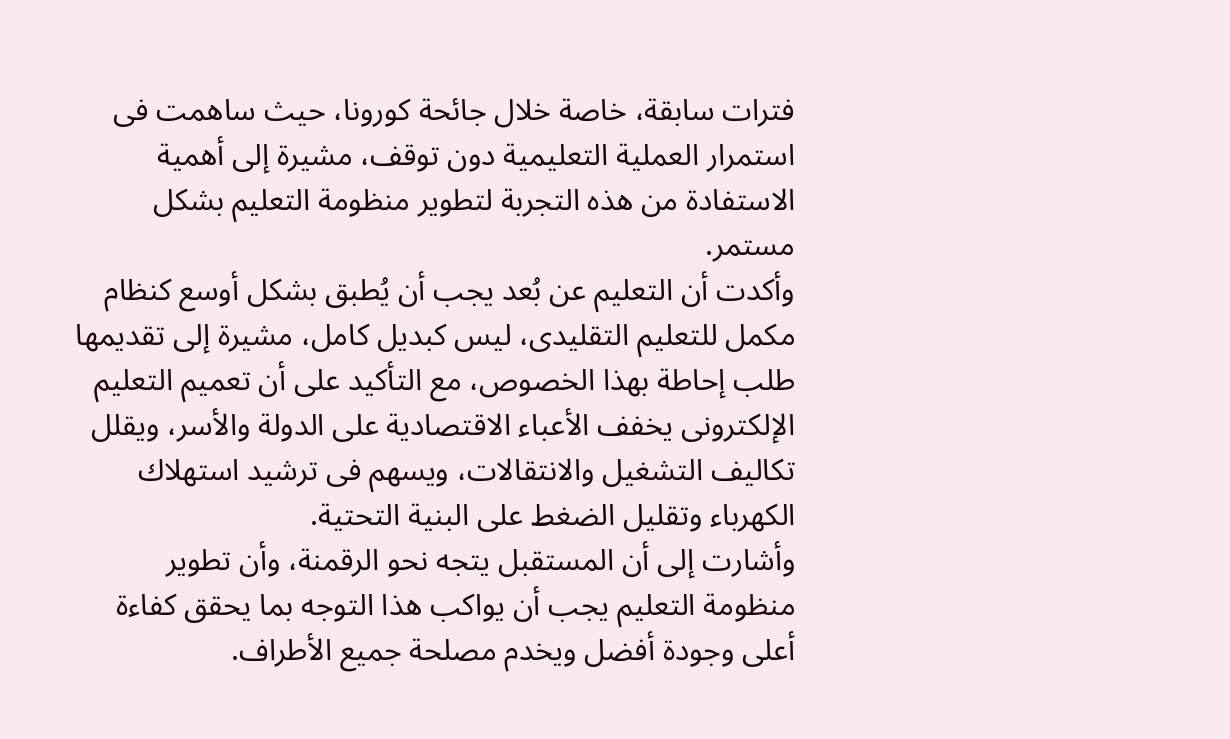فترات سابقة، خاصة خلال جائحة كورونا، حيث ساهمت فى استمرار العملية التعليمية دون توقف، مشيرة إلى أهمية الاستفادة من هذه التجربة لتطوير منظومة التعليم بشكل مستمر.
وأكدت أن التعليم عن بُعد يجب أن يُطبق بشكل أوسع كنظام مكمل للتعليم التقليدى، ليس كبديل كامل، مشيرة إلى تقديمها طلب إحاطة بهذا الخصوص، مع التأكيد على أن تعميم التعليم الإلكترونى يخفف الأعباء الاقتصادية على الدولة والأسر، ويقلل تكاليف التشغيل والانتقالات، ويسهم فى ترشيد استهلاك الكهرباء وتقليل الضغط على البنية التحتية.
وأشارت إلى أن المستقبل يتجه نحو الرقمنة، وأن تطوير منظومة التعليم يجب أن يواكب هذا التوجه بما يحقق كفاءة أعلى وجودة أفضل ويخدم مصلحة جميع الأطراف.